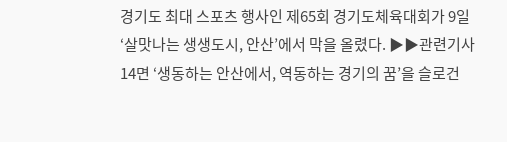경기도 최대 스포츠 행사인 제65회 경기도체육대회가 9일 ‘살맛나는 생생도시, 안산’에서 막을 올렸다. ▶▶관련기사 14면 ‘생동하는 안산에서, 역동하는 경기의 꿈’을 슬로건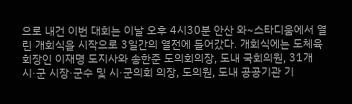으로 내건 이번 대회는 이날 오후 4시30분 안산 와~스타디움에서 열린 개회식을 시작으로 3일간의 열전에 들어갔다. 개회식에는 도체육회장인 이재명 도지사와 송한준 도의회의장, 도내 국회의원, 31개 시·군 시장·군수 및 시·군의회 의장, 도의원, 도내 공공기관 기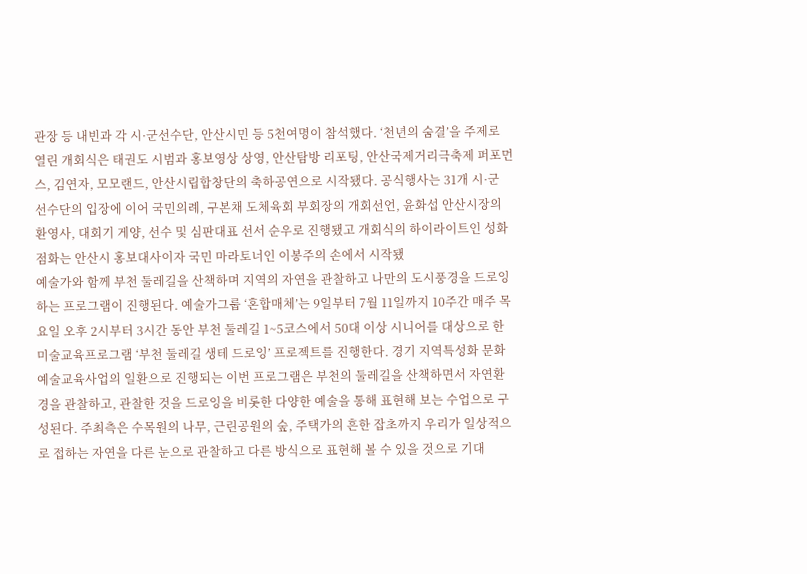관장 등 내빈과 각 시·군선수단, 안산시민 등 5천여명이 참석했다. ‘천년의 숨결’을 주제로 열린 개회식은 태권도 시범과 홍보영상 상영, 안산탐방 리포팅, 안산국제거리극축제 퍼포먼스, 김연자, 모모랜드, 안산시립합창단의 축하공연으로 시작됐다. 공식행사는 31개 시·군 선수단의 입장에 이어 국민의례, 구본채 도체육회 부회장의 개회선언, 윤화섭 안산시장의 환영사, 대회기 게양, 선수 및 심판대표 선서 순우로 진행됐고 개회식의 하이라이트인 성화 점화는 안산시 홍보대사이자 국민 마라토너인 이봉주의 손에서 시작됐
예술가와 함께 부천 둘레길을 산책하며 지역의 자연을 관찰하고 나만의 도시풍경을 드로잉하는 프로그램이 진행된다. 예술가그룹 ‘혼합매체’는 9일부터 7월 11일까지 10주간 매주 목요일 오후 2시부터 3시간 동안 부천 둘레길 1~5코스에서 50대 이상 시니어를 대상으로 한 미술교육프로그램 ‘부천 둘레길 생테 드로잉’ 프로젝트를 진행한다. 경기 지역특성화 문화예술교육사업의 일환으로 진행되는 이번 프로그램은 부천의 둘레길을 산책하면서 자연환경을 관찰하고, 관찰한 것을 드로잉을 비롯한 다양한 예술을 통해 표현해 보는 수업으로 구성된다. 주최측은 수목원의 나무, 근린공원의 숲, 주택가의 흔한 잡초까지 우리가 일상적으로 접하는 자연을 다른 눈으로 관찰하고 다른 방식으로 표현해 볼 수 있을 것으로 기대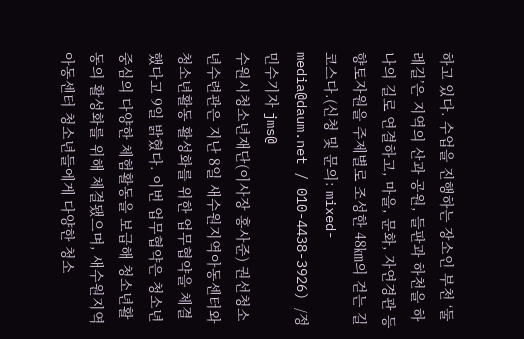하고 있다. 수업을 진행하는 장소인 부천 ‘둘레길’은 지역의 산과 공원, 들판과 하천을 하나의 길로 연결하고, 마을, 문화, 자연경관 등 향토자원을 주제별로 조성한 48㎞의 걷는 길 코스다.(신청 및 문의: mixed-media@daum.net / 010-4438-3926) /정민수기자 jms@
수원시청소년재단(이사장 홍사준) 권선청소년수련관은 지난 8일 새수원지역아동센터와 청소년활동 활성화를 위한 업무협약을 체결했다고 9일 밝혔다. 이번 업무협약은 청소년 중심의 다양한 체험활동을 보급해 청소년활동의 활성화를 위해 체결됐으며, 새수원지역아동센터 청소년들에게 다양한 청소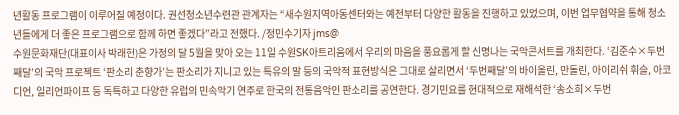년활동 프로그램이 이루어질 예정이다. 권선청소년수련관 관계자는 “새수원지역아동센터와는 예전부터 다양한 활동을 진행하고 있었으며, 이번 업무협약을 통해 청소년들에게 더 좋은 프로그램으로 함께 하면 좋겠다”라고 전했다. /정민수기자 jms@
수원문화재단(대표이사 박래헌)은 가정의 달 5월을 맞아 오는 11일 수원SK아트리움에서 우리의 마음을 풍요롭게 할 신명나는 국악콘서트를 개최한다. ‘김준수×두번째달’의 국악 프로젝트 ‘판소리 춘향가’는 판소리가 지니고 있는 특유의 말 등의 국악적 표현방식은 그대로 살리면서 ‘두번째달’의 바이올린, 만돌린, 아이리쉬 휘슬, 아코디언, 일리언파이프 등 독특하고 다양한 유럽의 민속악기 연주로 한국의 전통음악인 판소리를 공연한다. 경기민요를 현대적으로 재해석한 ‘송소희×두번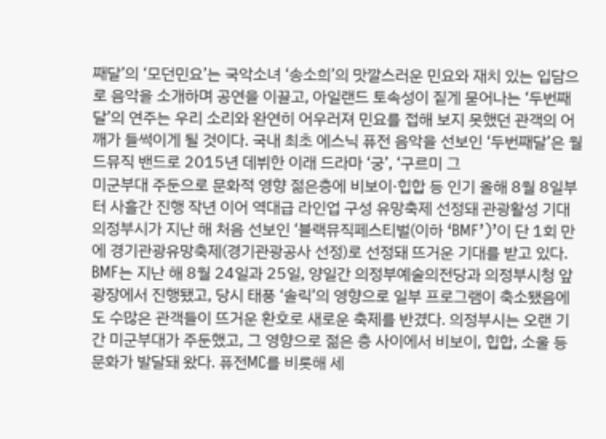째달’의 ‘모던민요’는 국악소녀 ‘송소희’의 맛깔스러운 민요와 재치 있는 입담으로 음악을 소개하며 공연을 이끌고, 아일랜드 토속성이 짙게 묻어나는 ‘두번째달’의 연주는 우리 소리와 완연히 어우러져 민요를 접해 보지 못했던 관객의 어깨가 들썩이게 될 것이다. 국내 최초 에스닉 퓨전 음악을 선보인 ‘두번째달’은 월드뮤직 밴드로 2015년 데뷔한 이래 드라마 ‘궁’, ‘구르미 그
미군부대 주둔으로 문화적 영향 젊은층에 비보이·힙합 등 인기 올해 8월 8일부터 사흘간 진행 작년 이어 역대급 라인업 구성 유망축제 선정돼 관광활성 기대 의정부시가 지난 해 처음 선보인 ‘블랙뮤직페스티벌(이하 ‘BMF’)’이 단 1회 만에 경기관광유망축제(경기관광공사 선정)로 선정돼 뜨거운 기대를 받고 있다. BMF는 지난 해 8월 24일과 25일, 양일간 의정부예술의전당과 의정부시청 앞 광장에서 진행됐고, 당시 태풍 ‘솔릭’의 영향으로 일부 프로그램이 축소됐음에도 수많은 관객들이 뜨거운 환호로 새로운 축제를 반겼다. 의정부시는 오랜 기간 미군부대가 주둔했고, 그 영향으로 젊은 층 사이에서 비보이, 힙합, 소울 등 문화가 발달돼 왔다. 퓨전MC를 비롯해 세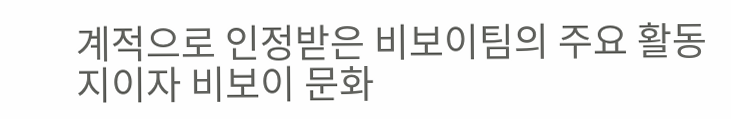계적으로 인정받은 비보이팀의 주요 활동지이자 비보이 문화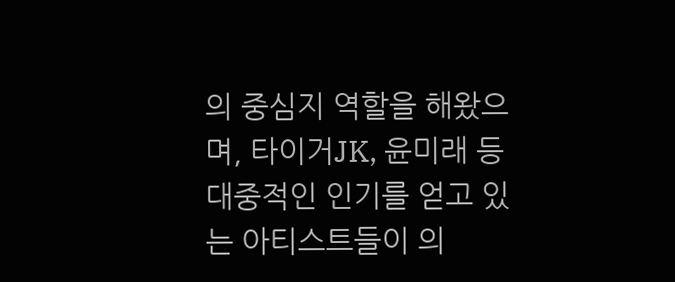의 중심지 역할을 해왔으며, 타이거JK, 윤미래 등 대중적인 인기를 얻고 있는 아티스트들이 의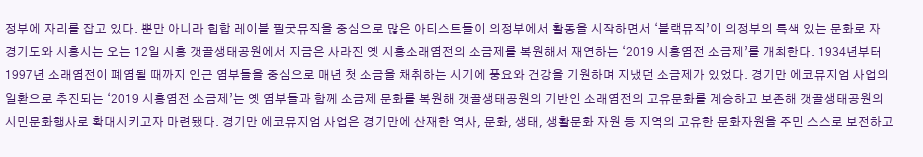정부에 자리를 잡고 있다. 뿐만 아니라 힙합 레이블 필굿뮤직을 중심으로 많은 아티스트들이 의정부에서 활동을 시작하면서 ‘블랙뮤직’이 의정부의 특색 있는 문화로 자
경기도와 시흥시는 오는 12일 시흥 갯골생태공원에서 지금은 사라진 옛 시흥소래염전의 소금제를 복원해서 재연하는 ‘2019 시흥염전 소금제’를 개최한다. 1934년부터 1997년 소래염전이 폐염될 때까지 인근 염부들을 중심으로 매년 첫 소금을 채취하는 시기에 풍요와 건강을 기원하며 지냈던 소금제가 있었다. 경기만 에코뮤지엄 사업의 일환으로 추진되는 ‘2019 시흥염전 소금제’는 옛 염부들과 함께 소금제 문화를 복원해 갯골생태공원의 기반인 소래염전의 고유문화를 계승하고 보존해 갯골생태공원의 시민문화행사로 확대시키고자 마련됐다. 경기만 에코뮤지엄 사업은 경기만에 산재한 역사, 문화, 생태, 생활문화 자원 등 지역의 고유한 문화자원을 주민 스스로 보전하고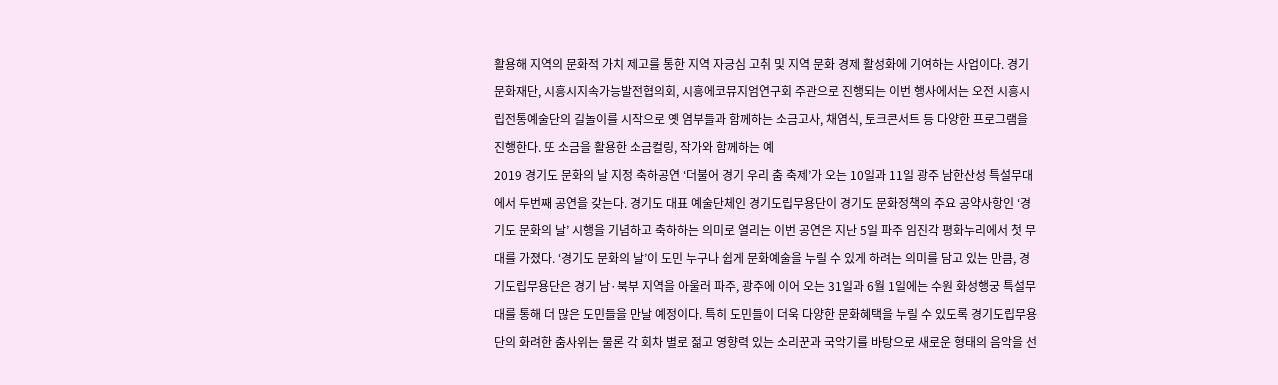활용해 지역의 문화적 가치 제고를 통한 지역 자긍심 고취 및 지역 문화 경제 활성화에 기여하는 사업이다. 경기문화재단, 시흥시지속가능발전협의회, 시흥에코뮤지엄연구회 주관으로 진행되는 이번 행사에서는 오전 시흥시립전통예술단의 길놀이를 시작으로 옛 염부들과 함께하는 소금고사, 채염식, 토크콘서트 등 다양한 프로그램을 진행한다. 또 소금을 활용한 소금컬링, 작가와 함께하는 예
2019 경기도 문화의 날 지정 축하공연 ‘더불어 경기 우리 춤 축제’가 오는 10일과 11일 광주 남한산성 특설무대에서 두번째 공연을 갖는다. 경기도 대표 예술단체인 경기도립무용단이 경기도 문화정책의 주요 공약사항인 ‘경기도 문화의 날’ 시행을 기념하고 축하하는 의미로 열리는 이번 공연은 지난 5일 파주 임진각 평화누리에서 첫 무대를 가졌다. ‘경기도 문화의 날’이 도민 누구나 쉽게 문화예술을 누릴 수 있게 하려는 의미를 담고 있는 만큼, 경기도립무용단은 경기 남·북부 지역을 아울러 파주, 광주에 이어 오는 31일과 6월 1일에는 수원 화성행궁 특설무대를 통해 더 많은 도민들을 만날 예정이다. 특히 도민들이 더욱 다양한 문화혜택을 누릴 수 있도록 경기도립무용단의 화려한 춤사위는 물론 각 회차 별로 젊고 영향력 있는 소리꾼과 국악기를 바탕으로 새로운 형태의 음악을 선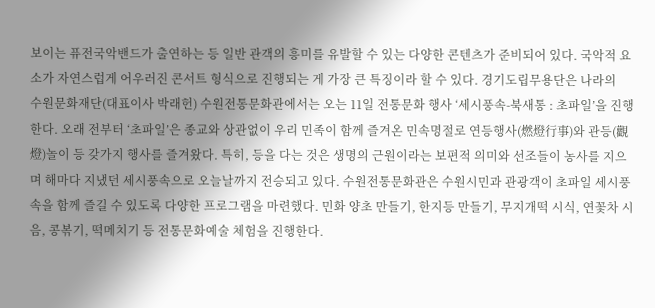보이는 퓨전국악밴드가 출연하는 등 일반 관객의 흥미를 유발할 수 있는 다양한 콘텐츠가 준비되어 있다. 국악적 요소가 자연스럽게 어우러진 콘서트 형식으로 진행되는 게 가장 큰 특징이라 할 수 있다. 경기도립무용단은 나라의
수원문화재단(대표이사 박래헌) 수원전통문화관에서는 오는 11일 전통문화 행사 ‘세시풍속-북새통 : 초파일’을 진행한다. 오래 전부터 ‘초파일’은 종교와 상관없이 우리 민족이 함께 즐겨온 민속명절로 연등행사(燃燈行事)와 관등(觀燈)놀이 등 갖가지 행사를 즐겨왔다. 특히, 등을 다는 것은 생명의 근원이라는 보편적 의미와 선조들이 농사를 지으며 해마다 지냈던 세시풍속으로 오늘날까지 전승되고 있다. 수원전통문화관은 수원시민과 관광객이 초파일 세시풍속을 함께 즐길 수 있도록 다양한 프로그램을 마련했다. 민화 양초 만들기, 한지등 만들기, 무지개떡 시식, 연꽃차 시음, 콩볶기, 떡메치기 등 전통문화예술 체험을 진행한다.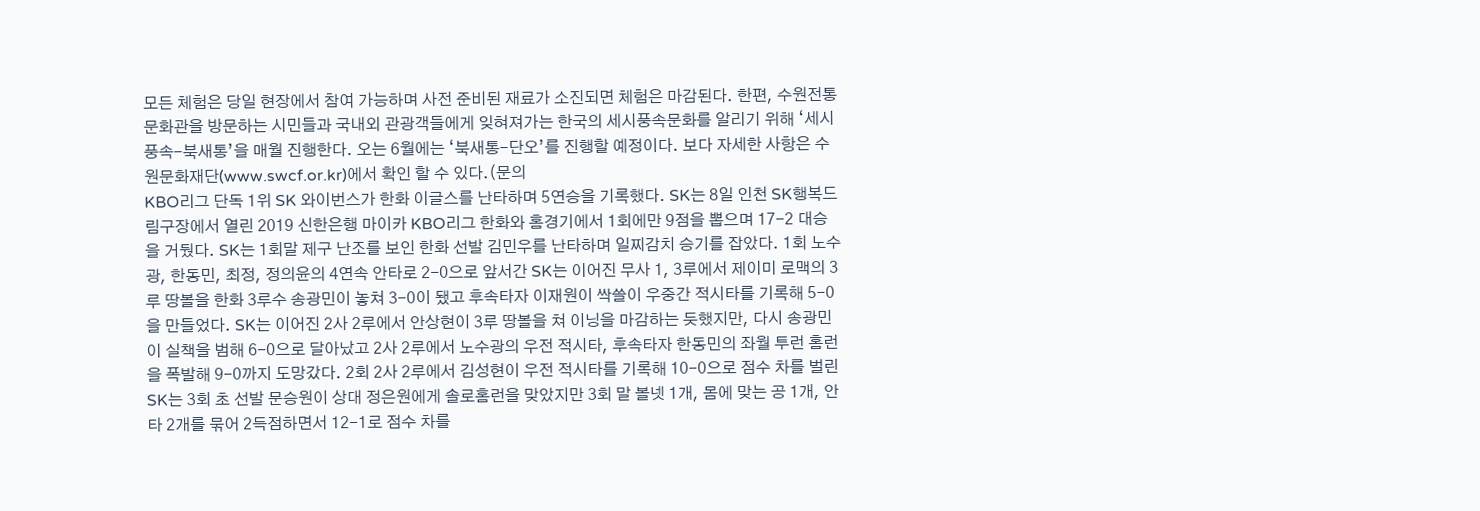모든 체험은 당일 현장에서 참여 가능하며 사전 준비된 재료가 소진되면 체험은 마감된다. 한편, 수원전통문화관을 방문하는 시민들과 국내외 관광객들에게 잊혀져가는 한국의 세시풍속문화를 알리기 위해 ‘세시풍속-북새통’을 매월 진행한다. 오는 6월에는 ‘북새통-단오’를 진행할 예정이다. 보다 자세한 사항은 수원문화재단(www.swcf.or.kr)에서 확인 할 수 있다.(문의
KBO리그 단독 1위 SK 와이번스가 한화 이글스를 난타하며 5연승을 기록했다. SK는 8일 인천 SK행복드림구장에서 열린 2019 신한은행 마이카 KBO리그 한화와 홈경기에서 1회에만 9점을 뽑으며 17-2 대승을 거뒀다. SK는 1회말 제구 난조를 보인 한화 선발 김민우를 난타하며 일찌감치 승기를 잡았다. 1회 노수광, 한동민, 최정, 정의윤의 4연속 안타로 2-0으로 앞서간 SK는 이어진 무사 1, 3루에서 제이미 로맥의 3루 땅볼을 한화 3루수 송광민이 놓쳐 3-0이 됐고 후속타자 이재원이 싹쓸이 우중간 적시타를 기록해 5-0을 만들었다. SK는 이어진 2사 2루에서 안상현이 3루 땅볼을 쳐 이닝을 마감하는 듯했지만, 다시 송광민이 실책을 범해 6-0으로 달아났고 2사 2루에서 노수광의 우전 적시타, 후속타자 한동민의 좌월 투런 홈런을 폭발해 9-0까지 도망갔다. 2회 2사 2루에서 김성현이 우전 적시타를 기록해 10-0으로 점수 차를 벌린 SK는 3회 초 선발 문승원이 상대 정은원에게 솔로홈런을 맞았지만 3회 말 볼넷 1개, 몸에 맞는 공 1개, 안타 2개를 묶어 2득점하면서 12-1로 점수 차를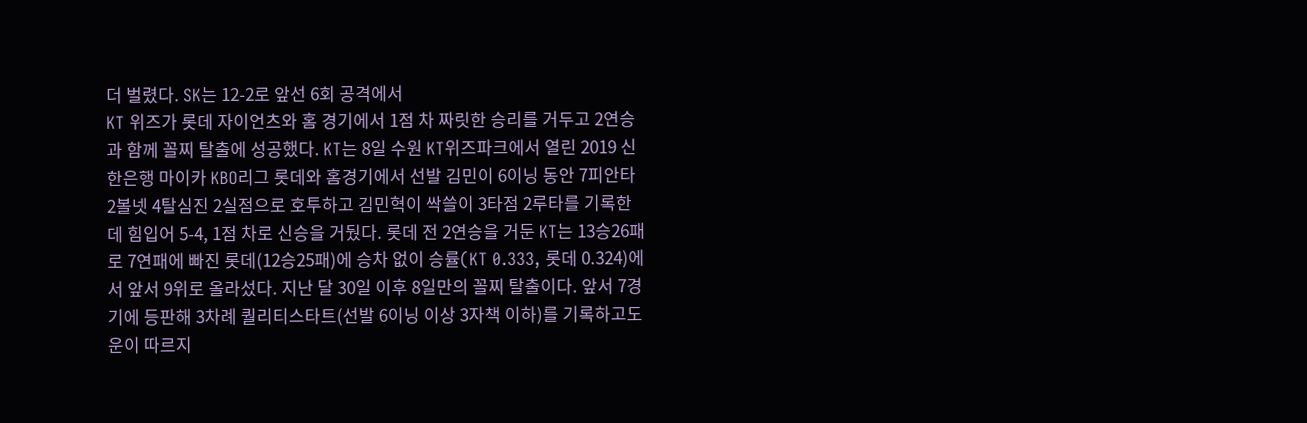더 벌렸다. SK는 12-2로 앞선 6회 공격에서
KT 위즈가 롯데 자이언츠와 홈 경기에서 1점 차 짜릿한 승리를 거두고 2연승과 함께 꼴찌 탈출에 성공했다. KT는 8일 수원 KT위즈파크에서 열린 2019 신한은행 마이카 KBO리그 롯데와 홈경기에서 선발 김민이 6이닝 동안 7피안타 2볼넷 4탈심진 2실점으로 호투하고 김민혁이 싹쓸이 3타점 2루타를 기록한 데 힘입어 5-4, 1점 차로 신승을 거뒀다. 롯데 전 2연승을 거둔 KT는 13승26패로 7연패에 빠진 롯데(12승25패)에 승차 없이 승률(KT 0.333, 롯데 0.324)에서 앞서 9위로 올라섰다. 지난 달 30일 이후 8일만의 꼴찌 탈출이다. 앞서 7경기에 등판해 3차례 퀄리티스타트(선발 6이닝 이상 3자책 이하)를 기록하고도 운이 따르지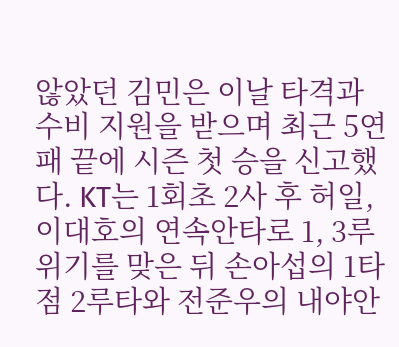않았던 김민은 이날 타격과 수비 지원을 받으며 최근 5연패 끝에 시즌 첫 승을 신고했다. KT는 1회초 2사 후 허일, 이대호의 연속안타로 1, 3루 위기를 맞은 뒤 손아섭의 1타점 2루타와 전준우의 내야안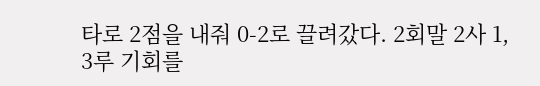타로 2점을 내줘 0-2로 끌려갔다. 2회말 2사 1, 3루 기회를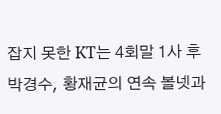잡지 못한 KT는 4회말 1사 후 박경수, 황재균의 연속 볼넷과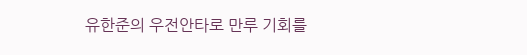유한준의 우전안타로 만루 기회를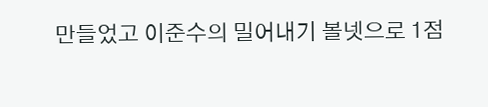만들었고 이준수의 밀어내기 볼넷으로 1점